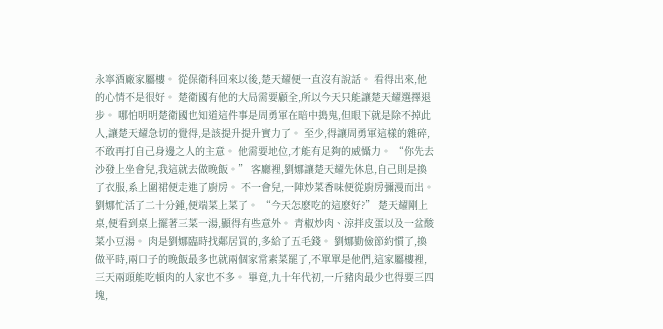永寧酒廠家屬樓。 從保衛科回來以後,楚天耀便一直沒有說話。 看得出來,他的心情不是很好。 楚衛國有他的大局需要顧全,所以今天只能讓楚天耀選擇退步。 哪怕明明楚衛國也知道這件事是周勇軍在暗中搗鬼,但眼下就是除不掉此人,讓楚天耀急切的覺得,是該提升提升實力了。 至少,得讓周勇軍這樣的雜碎,不敢再打自己身邊之人的主意。 他需要地位,才能有足夠的威懾力。 “你先去沙發上坐會兒,我這就去做晚飯。” 客廳裡,劉娜讓楚天耀先休息,自己則是換了衣服,系上圍裙便走進了廚房。 不一會兒,一陣炒菜香味便從廚房彌漫而出。 劉娜忙活了二十分鍾,便端菜上菜了。 “今天怎麽吃的這麽好?” 楚天耀剛上桌,便看到桌上擺著三菜一湯,顯得有些意外。 青椒炒肉、涼拌皮蛋以及一盆酸菜小豆湯。 肉是劉娜臨時找鄰居買的,多給了五毛錢。 劉娜勤儉節約慣了,換做平時,兩口子的晚飯最多也就兩個家常素菜罷了,不單單是他們,這家屬樓裡,三天兩頭能吃頓肉的人家也不多。 畢竟,九十年代初,一斤豬肉最少也得要三四塊,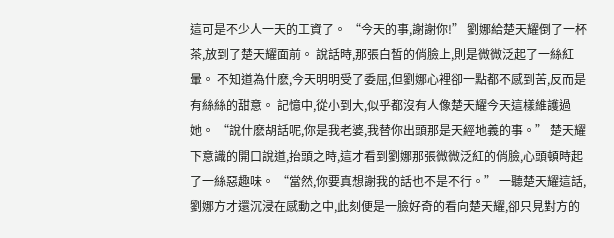這可是不少人一天的工資了。 “今天的事,謝謝你!” 劉娜給楚天耀倒了一杯茶,放到了楚天耀面前。 說話時,那張白皙的俏臉上,則是微微泛起了一絲紅暈。 不知道為什麽,今天明明受了委屈,但劉娜心裡卻一點都不感到苦,反而是有絲絲的甜意。 記憶中,從小到大,似乎都沒有人像楚天耀今天這樣維護過她。 “說什麽胡話呢,你是我老婆,我替你出頭那是天經地義的事。” 楚天耀下意識的開口說道,抬頭之時,這才看到劉娜那張微微泛紅的俏臉,心頭頓時起了一絲惡趣味。 “當然,你要真想謝我的話也不是不行。” 一聽楚天耀這話,劉娜方才還沉浸在感動之中,此刻便是一臉好奇的看向楚天耀,卻只見對方的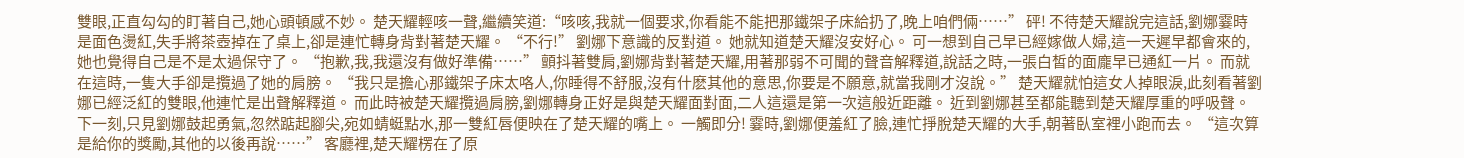雙眼,正直勾勾的盯著自己,她心頭頓感不妙。 楚天耀輕咳一聲,繼續笑道:“咳咳,我就一個要求,你看能不能把那鐵架子床給扔了,晚上咱們倆……” 砰! 不待楚天耀說完這話,劉娜霎時是面色燙紅,失手將茶壺掉在了桌上,卻是連忙轉身背對著楚天耀。 “不行!” 劉娜下意識的反對道。 她就知道楚天耀沒安好心。 可一想到自己早已經嫁做人婦,這一天遲早都會來的,她也覺得自己是不是太過保守了。 “抱歉,我,我還沒有做好準備……” 顫抖著雙肩,劉娜背對著楚天耀,用著那弱不可聞的聲音解釋道,說話之時,一張白皙的面龐早已通紅一片。 而就在這時,一隻大手卻是攬過了她的肩膀。 “我只是擔心那鐵架子床太咯人,你睡得不舒服,沒有什麽其他的意思,你要是不願意,就當我剛才沒說。” 楚天耀就怕這女人掉眼淚,此刻看著劉娜已經泛紅的雙眼,他連忙是出聲解釋道。 而此時被楚天耀攬過肩膀,劉娜轉身正好是與楚天耀面對面,二人這還是第一次這般近距離。 近到劉娜甚至都能聽到楚天耀厚重的呼吸聲。 下一刻,只見劉娜鼓起勇氣,忽然踮起腳尖,宛如蜻蜓點水,那一雙紅唇便映在了楚天耀的嘴上。 一觸即分! 霎時,劉娜便羞紅了臉,連忙掙脫楚天耀的大手,朝著臥室裡小跑而去。 “這次算是給你的獎勵,其他的以後再說……” 客廳裡,楚天耀楞在了原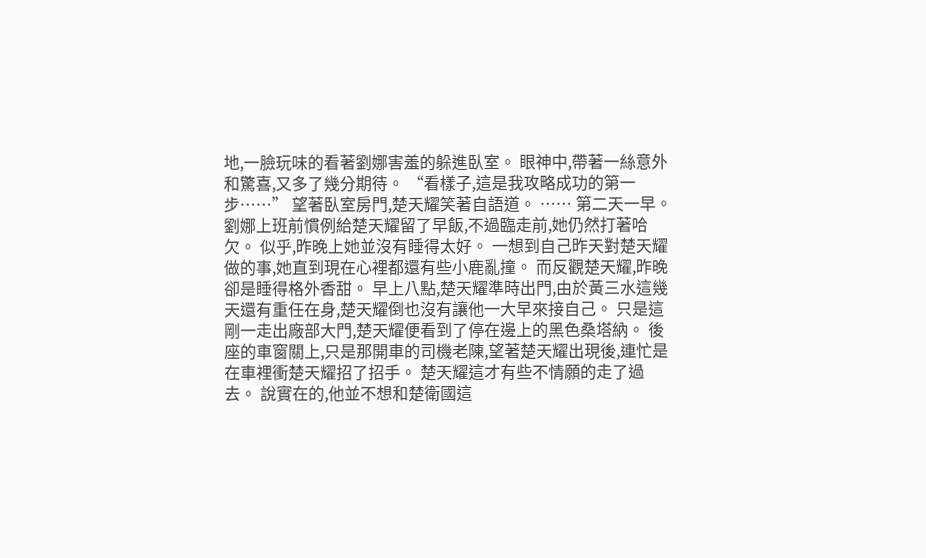地,一臉玩味的看著劉娜害羞的躲進臥室。 眼神中,帶著一絲意外和驚喜,又多了幾分期待。 “看樣子,這是我攻略成功的第一步……” 望著臥室房門,楚天耀笑著自語道。 …… 第二天一早。 劉娜上班前慣例給楚天耀留了早飯,不過臨走前,她仍然打著哈欠。 似乎,昨晚上她並沒有睡得太好。 一想到自己昨天對楚天耀做的事,她直到現在心裡都還有些小鹿亂撞。 而反觀楚天耀,昨晚卻是睡得格外香甜。 早上八點,楚天耀準時出門,由於黃三水這幾天還有重任在身,楚天耀倒也沒有讓他一大早來接自己。 只是這剛一走出廠部大門,楚天耀便看到了停在邊上的黑色桑塔納。 後座的車窗關上,只是那開車的司機老陳,望著楚天耀出現後,連忙是在車裡衝楚天耀招了招手。 楚天耀這才有些不情願的走了過去。 說實在的,他並不想和楚衛國這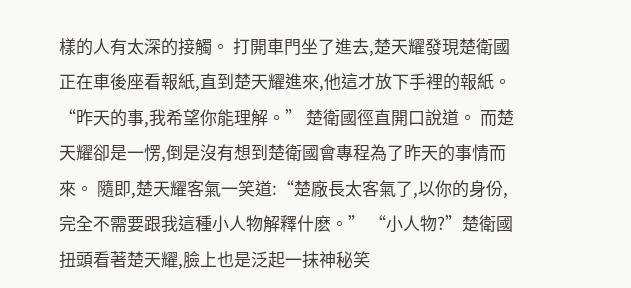樣的人有太深的接觸。 打開車門坐了進去,楚天耀發現楚衛國正在車後座看報紙,直到楚天耀進來,他這才放下手裡的報紙。 “昨天的事,我希望你能理解。” 楚衛國徑直開口說道。 而楚天耀卻是一愣,倒是沒有想到楚衛國會專程為了昨天的事情而來。 隨即,楚天耀客氣一笑道:“楚廠長太客氣了,以你的身份,完全不需要跟我這種小人物解釋什麽。” “小人物?”楚衛國扭頭看著楚天耀,臉上也是泛起一抹神秘笑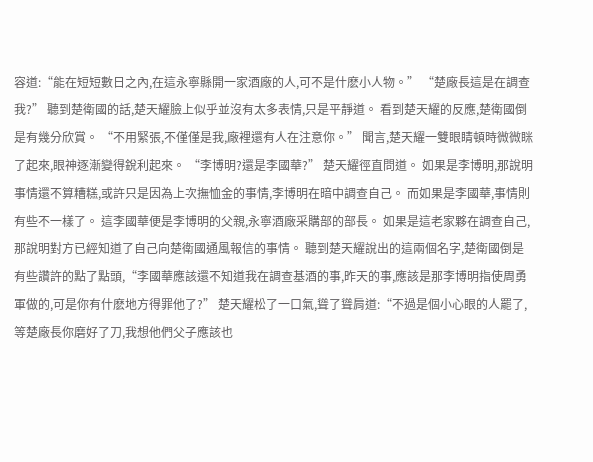容道:“能在短短數日之內,在這永寧縣開一家酒廠的人,可不是什麽小人物。” “楚廠長這是在調查我?” 聽到楚衛國的話,楚天耀臉上似乎並沒有太多表情,只是平靜道。 看到楚天耀的反應,楚衛國倒是有幾分欣賞。 “不用緊張,不僅僅是我,廠裡還有人在注意你。” 聞言,楚天耀一雙眼睛頓時微微眯了起來,眼神逐漸變得銳利起來。 “李博明?還是李國華?” 楚天耀徑直問道。 如果是李博明,那說明事情還不算糟糕,或許只是因為上次撫恤金的事情,李博明在暗中調查自己。 而如果是李國華,事情則有些不一樣了。 這李國華便是李博明的父親,永寧酒廠采購部的部長。 如果是這老家夥在調查自己,那說明對方已經知道了自己向楚衛國通風報信的事情。 聽到楚天耀說出的這兩個名字,楚衛國倒是有些讚許的點了點頭,“李國華應該還不知道我在調查基酒的事,昨天的事,應該是那李博明指使周勇軍做的,可是你有什麽地方得罪他了?” 楚天耀松了一口氣,聳了聳肩道:“不過是個小心眼的人罷了,等楚廠長你磨好了刀,我想他們父子應該也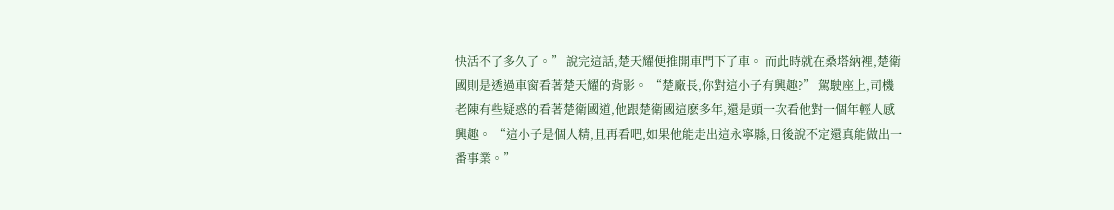快活不了多久了。” 說完這話,楚天耀便推開車門下了車。 而此時就在桑塔納裡,楚衛國則是透過車窗看著楚天耀的背影。 “楚廠長,你對這小子有興趣?” 駕駛座上,司機老陳有些疑惑的看著楚衛國道,他跟楚衛國這麽多年,還是頭一次看他對一個年輕人感興趣。 “這小子是個人精,且再看吧,如果他能走出這永寧縣,日後說不定還真能做出一番事業。”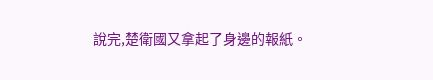說完,楚衛國又拿起了身邊的報紙。